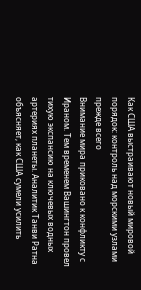Как США выстраивают новый мировой порядок: контроль над морскими узлами прежде всего
Внимание мира приковано к конфликту с Ираном. Тем временем Вашингтон провел тихую экспансию на ключевых водных артериях планеты. Аналитик Танви Ратна объясняет, как США сумели усилить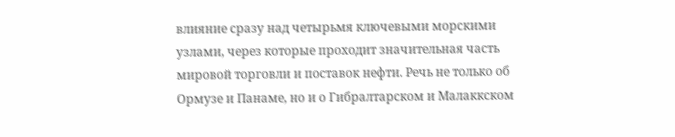влияние сразу над четырьмя ключевыми морскими узлами, через которые проходит значительная часть мировой торговли и поставок нефти. Речь не только об Ормузе и Панаме, но и о Гибралтарском и Малаккском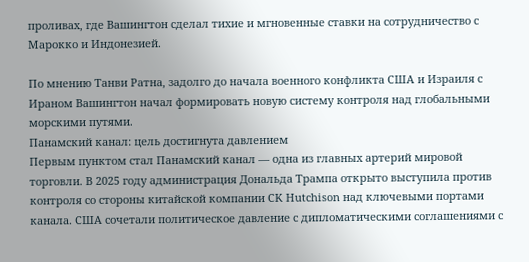проливах, где Вашингтон сделал тихие и мгновенные ставки на сотрудничество с Марокко и Индонезией.

По мнению Танви Ратна, задолго до начала военного конфликта США и Израиля с Ираном Вашингтон начал формировать новую систему контроля над глобальными морскими путями.
Панамский канал: цель достигнута давлением
Первым пунктом стал Панамский канал — одна из главных артерий мировой торговли. В 2025 году администрация Дональда Трампа открыто выступила против контроля со стороны китайской компании CK Hutchison над ключевыми портами канала. США сочетали политическое давление с дипломатическими соглашениями с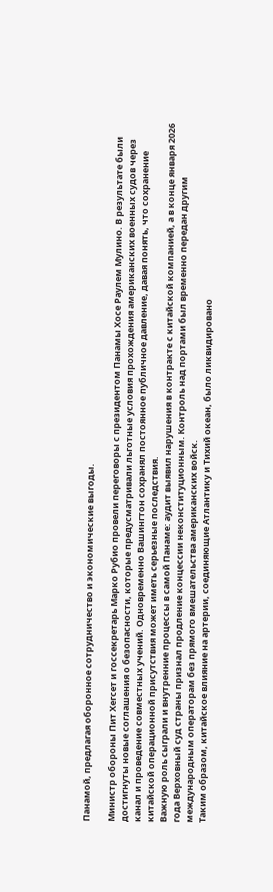Панамой, предлагая оборонное сотрудничество и экономические выгоды.

Министр обороны Пит Хегсет и госсекретарь Марко Рубио провели переговоры с президентом Панамы Хосе Раулем Мулино. В результате были достигнуты новые соглашения о безопасности, которые предусматривали льготные условия прохождения американских военных судов через канал и проведение совместных учений. Одновременно Вашингтон сохранял постоянное публичное давление, давая понять, что сохранение китайской операционной присутствия может иметь серьезные последствия.
Важную роль сыграли и внутренние процессы в самой Панаме: аудит выявил нарушения в контракте с китайской компанией, а в конце января 2026 года Верховный суд страны признал продление концессии неконституционным. Контроль над портами был временно передан другим международным операторам без прямого вмешательства американских войск.
Таким образом, китайское влияние на артерии, соединяющие Атлантику и Тихий океан, было ликвидировано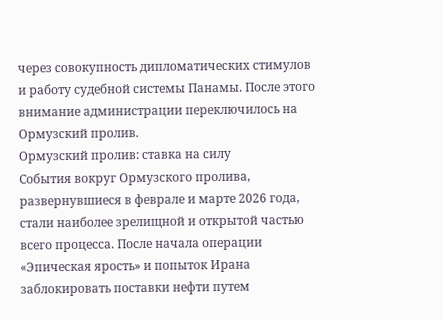через совокупность дипломатических стимулов и работу судебной системы Панамы. После этого внимание администрации переключилось на Ормузский пролив.
Ормузский пролив: ставка на силу
События вокруг Ормузского пролива, развернувшиеся в феврале и марте 2026 года, стали наиболее зрелищной и открытой частью всего процесса. После начала операции «Эпическая ярость» и попыток Ирана заблокировать поставки нефти путем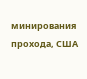минирования прохода, США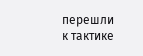перешли к тактике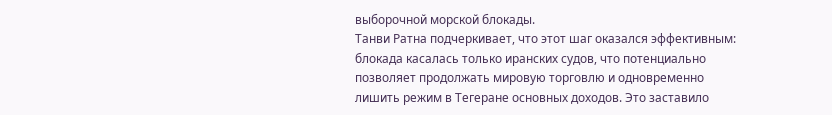выборочной морской блокады.
Танви Ратна подчеркивает, что этот шаг оказался эффективным: блокада касалась только иранских судов, что потенциально позволяет продолжать мировую торговлю и одновременно лишить режим в Тегеране основных доходов. Это заставило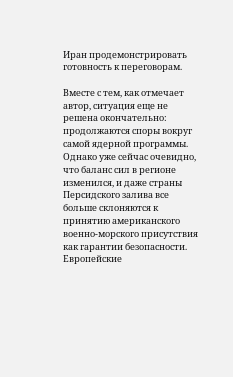Иран продемонстрировать готовность к переговорам.

Вместе с тем, как отмечает автор, ситуация еще не решена окончательно: продолжаются споры вокруг самой ядерной программы. Однако уже сейчас очевидно, что баланс сил в регионе изменился, и даже страны Персидского залива все больше склоняются к принятию американского военно-морского присутствия как гарантии безопасности.
Европейские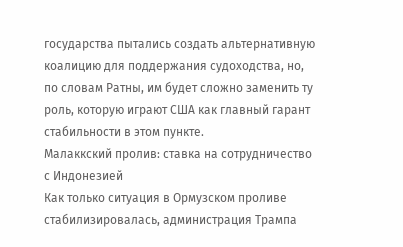государства пытались создать альтернативную коалицию для поддержания судоходства, но, по словам Ратны, им будет сложно заменить ту роль, которую играют США как главный гарант стабильности в этом пункте.
Малаккский пролив: ставка на сотрудничество с Индонезией
Как только ситуация в Ормузском проливе стабилизировалась, администрация Трампа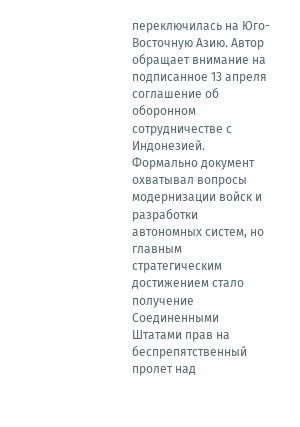переключилась на Юго-Восточную Азию. Автор обращает внимание на подписанное 13 апреля соглашение об оборонном сотрудничестве с Индонезией.
Формально документ охватывал вопросы модернизации войск и разработки автономных систем, но главным стратегическим достижением стало получение Соединенными Штатами прав на беспрепятственный пролет над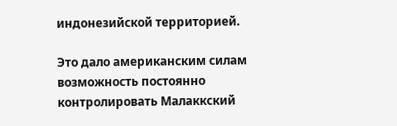индонезийской территорией.

Это дало американским силам возможность постоянно контролировать Малаккский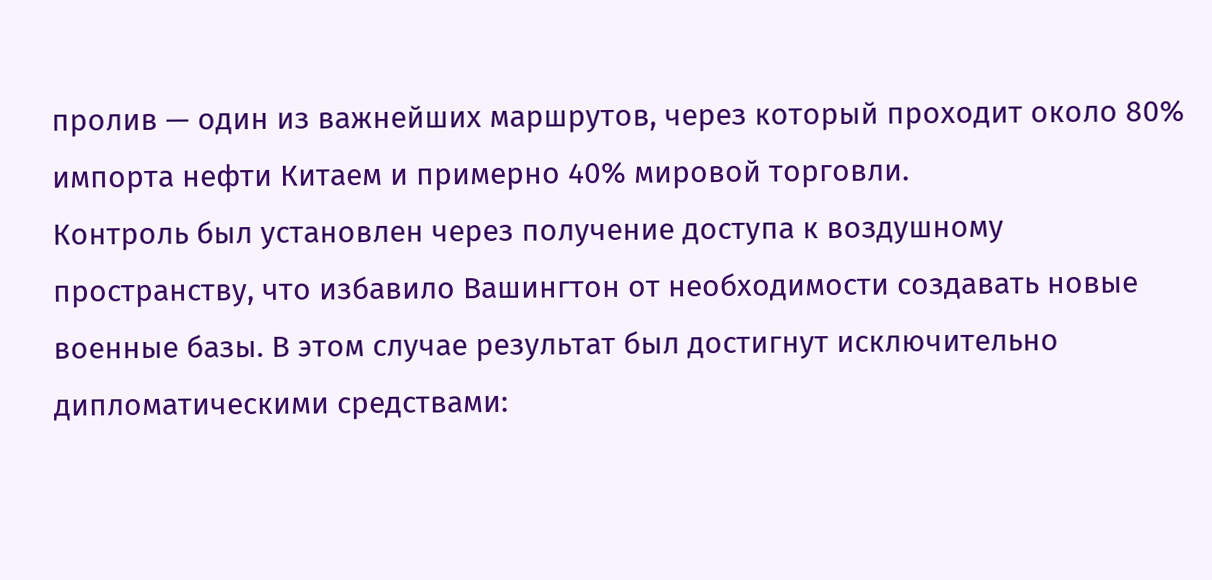пролив — один из важнейших маршрутов, через который проходит около 80% импорта нефти Китаем и примерно 40% мировой торговли.
Контроль был установлен через получение доступа к воздушному пространству, что избавило Вашингтон от необходимости создавать новые военные базы. В этом случае результат был достигнут исключительно дипломатическими средствами: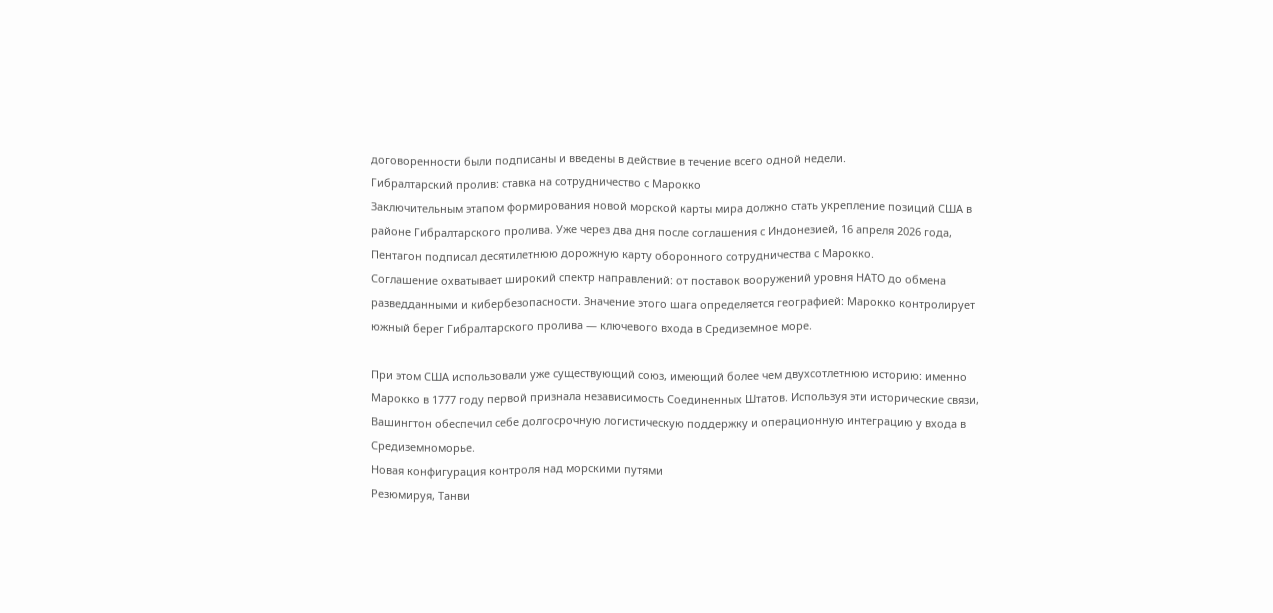договоренности были подписаны и введены в действие в течение всего одной недели.
Гибралтарский пролив: ставка на сотрудничество с Марокко
Заключительным этапом формирования новой морской карты мира должно стать укрепление позиций США в районе Гибралтарского пролива. Уже через два дня после соглашения с Индонезией, 16 апреля 2026 года, Пентагон подписал десятилетнюю дорожную карту оборонного сотрудничества с Марокко.
Соглашение охватывает широкий спектр направлений: от поставок вооружений уровня НАТО до обмена разведданными и кибербезопасности. Значение этого шага определяется географией: Марокко контролирует южный берег Гибралтарского пролива — ключевого входа в Средиземное море.

При этом США использовали уже существующий союз, имеющий более чем двухсотлетнюю историю: именно Марокко в 1777 году первой признала независимость Соединенных Штатов. Используя эти исторические связи, Вашингтон обеспечил себе долгосрочную логистическую поддержку и операционную интеграцию у входа в Средиземноморье.
Новая конфигурация контроля над морскими путями
Резюмируя, Танви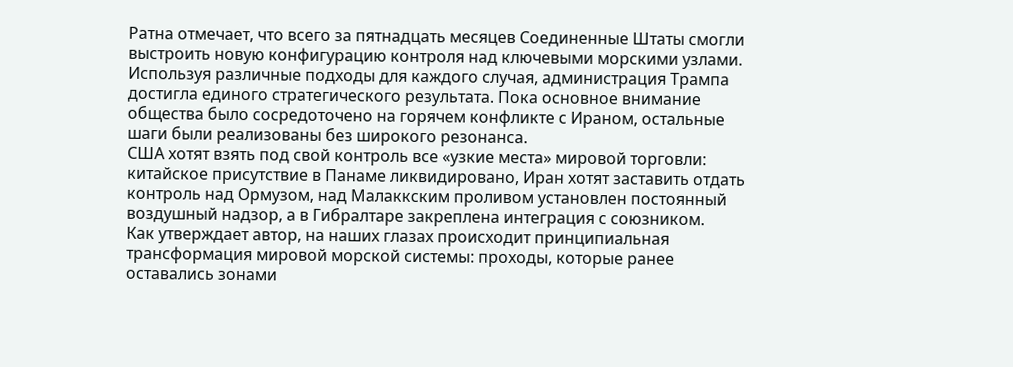Ратна отмечает, что всего за пятнадцать месяцев Соединенные Штаты смогли выстроить новую конфигурацию контроля над ключевыми морскими узлами.
Используя различные подходы для каждого случая, администрация Трампа достигла единого стратегического результата. Пока основное внимание общества было сосредоточено на горячем конфликте с Ираном, остальные шаги были реализованы без широкого резонанса.
США хотят взять под свой контроль все «узкие места» мировой торговли: китайское присутствие в Панаме ликвидировано, Иран хотят заставить отдать контроль над Ормузом, над Малаккским проливом установлен постоянный воздушный надзор, а в Гибралтаре закреплена интеграция с союзником.
Как утверждает автор, на наших глазах происходит принципиальная трансформация мировой морской системы: проходы, которые ранее оставались зонами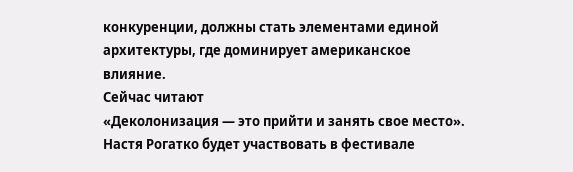конкуренции, должны стать элементами единой архитектуры, где доминирует американское влияние.
Сейчас читают
«Деколонизация — это прийти и занять свое место». Настя Рогатко будет участвовать в фестивале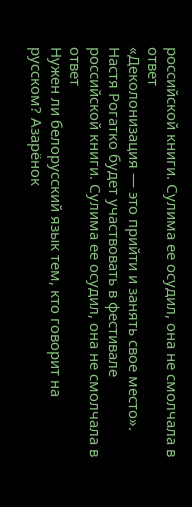российской книги. Сулима ее осудил, она не смолчала в ответ
«Деколонизация — это прийти и занять свое место». Настя Рогатко будет участвовать в фестивале российской книги. Сулима ее осудил, она не смолчала в ответ
Нужен ли белорусский язык тем, кто говорит на русском? Азарёнок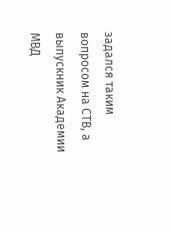задался таким вопросом на СТВ, а выпускник Академии МВД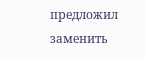предложил заменить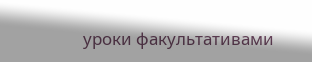уроки факультативами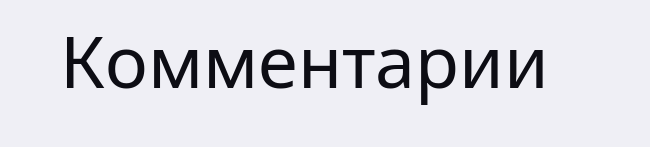Комментарии